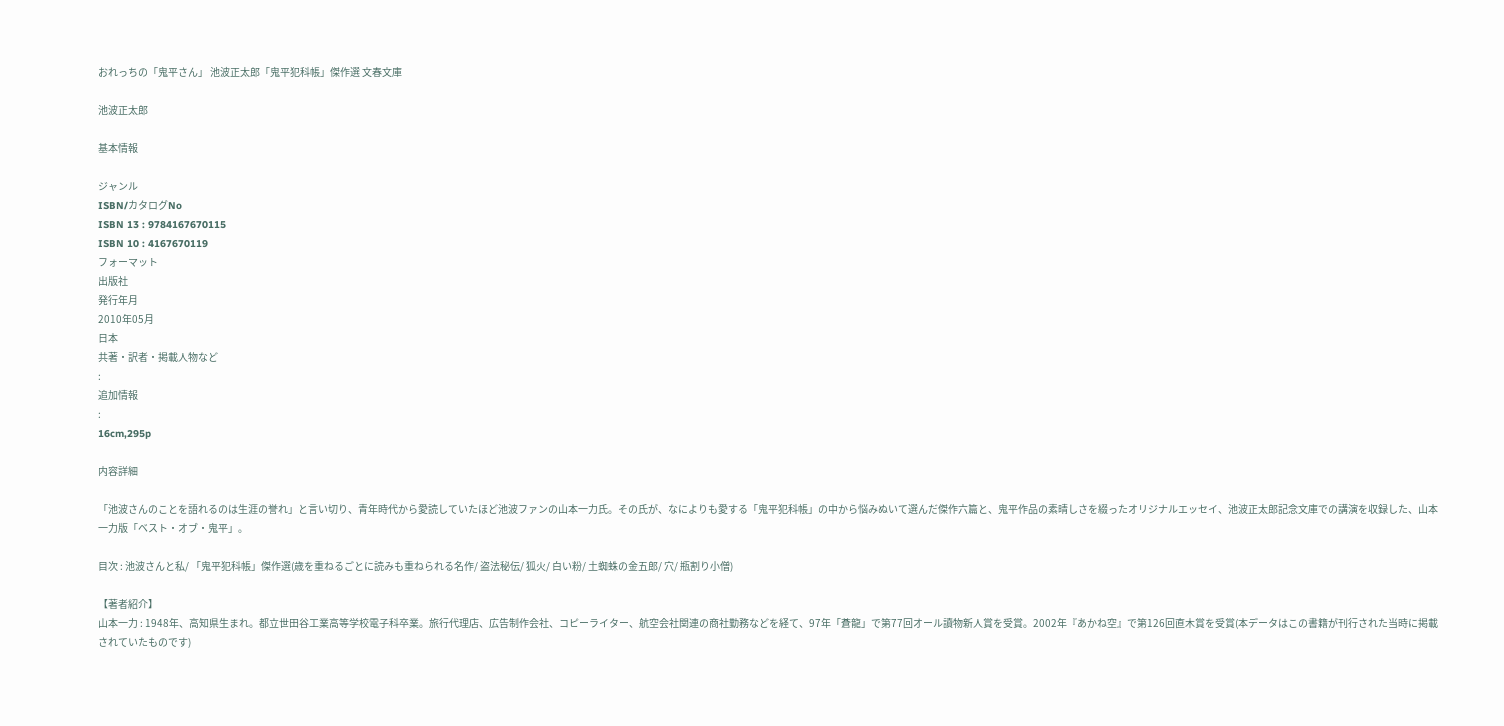おれっちの「鬼平さん」 池波正太郎「鬼平犯科帳」傑作選 文春文庫

池波正太郎

基本情報

ジャンル
ISBN/カタログNo
ISBN 13 : 9784167670115
ISBN 10 : 4167670119
フォーマット
出版社
発行年月
2010年05月
日本
共著・訳者・掲載人物など
:
追加情報
:
16cm,295p

内容詳細

「池波さんのことを語れるのは生涯の誉れ」と言い切り、青年時代から愛読していたほど池波ファンの山本一力氏。その氏が、なによりも愛する「鬼平犯科帳」の中から悩みぬいて選んだ傑作六篇と、鬼平作品の素晴しさを綴ったオリジナルエッセイ、池波正太郎記念文庫での講演を収録した、山本一力版「ベスト・オブ・鬼平」。

目次 : 池波さんと私/ 「鬼平犯科帳」傑作選(歳を重ねるごとに読みも重ねられる名作/ 盗法秘伝/ 狐火/ 白い粉/ 土蜘蛛の金五郎/ 穴/ 瓶割り小僧)

【著者紹介】
山本一力 : 1948年、高知県生まれ。都立世田谷工業高等学校電子科卒業。旅行代理店、広告制作会社、コピーライター、航空会社関連の商社勤務などを経て、97年「蒼龍」で第77回オール讀物新人賞を受賞。2002年『あかね空』で第126回直木賞を受賞(本データはこの書籍が刊行された当時に掲載されていたものです)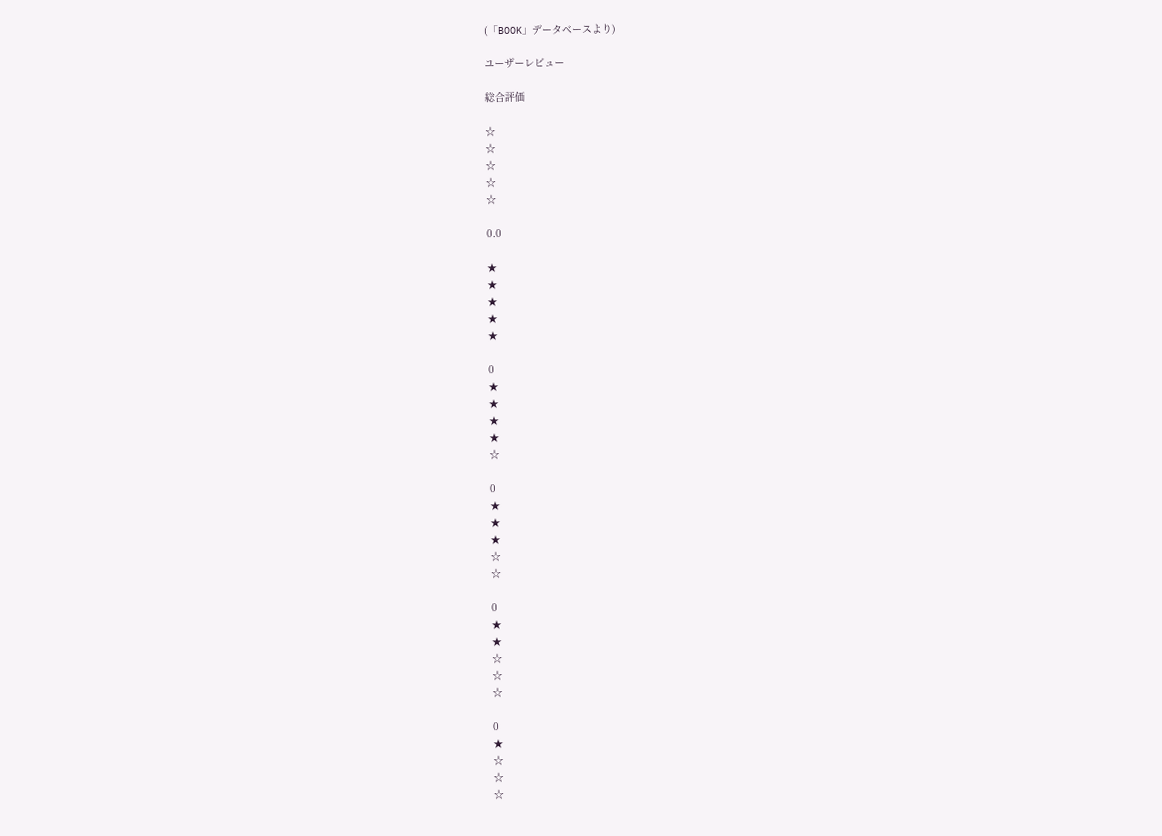(「BOOK」データベースより)

ユーザーレビュー

総合評価

☆
☆
☆
☆
☆

0.0

★
★
★
★
★

0
★
★
★
★
☆

0
★
★
★
☆
☆

0
★
★
☆
☆
☆

0
★
☆
☆
☆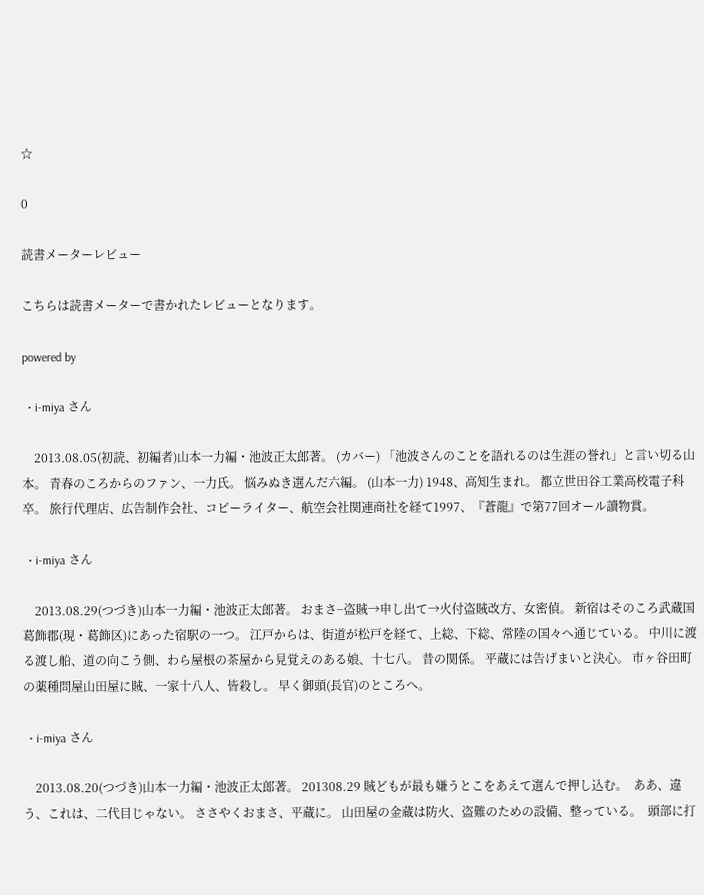☆

0

読書メーターレビュー

こちらは読書メーターで書かれたレビューとなります。

powered by

  • i-miya さん

    2013.08.05(初読、初編者)山本一力編・池波正太郎著。 (カバー) 「池波さんのことを語れるのは生涯の誉れ」と言い切る山本。 青春のころからのファン、一力氏。 悩みぬき選んだ六編。 (山本一力) 1948、高知生まれ。 都立世田谷工業高校電子科卒。 旅行代理店、広告制作会社、コピーライター、航空会社関連商社を経て1997、『蒼龍』で第77回オール讀物賞。

  • i-miya さん

    2013.08.29(つづき)山本一力編・池波正太郎著。 おまさ−盗賊→申し出て→火付盗賊改方、女密偵。 新宿はそのころ武蔵国葛飾郡(現・葛飾区)にあった宿駅の一つ。 江戸からは、街道が松戸を経て、上総、下総、常陸の国々へ通じている。 中川に渡る渡し船、道の向こう側、わら屋根の茶屋から見覚えのある娘、十七八。 昔の関係。 平蔵には告げまいと決心。 市ヶ谷田町の薬種問屋山田屋に賊、一家十八人、皆殺し。 早く御頭(長官)のところへ。

  • i-miya さん

    2013.08.20(つづき)山本一力編・池波正太郎著。 201308.29 賊どもが最も嫌うとこをあえて選んで押し込む。  ああ、違う、これは、二代目じゃない。 ささやくおまさ、平蔵に。 山田屋の金蔵は防火、盗難のための設備、整っている。  頭部に打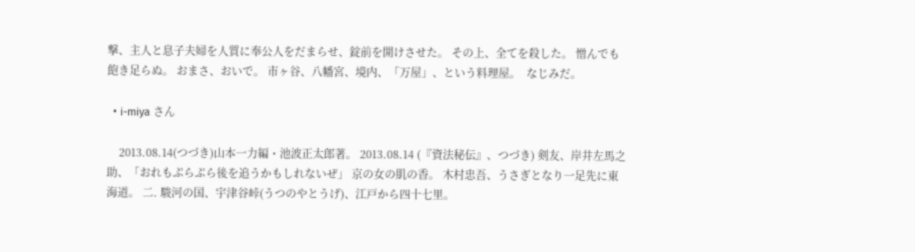撃、主人と息子夫婦を人質に奉公人をだまらせ、錠前を開けさせた。 その上、全てを殺した。 憎んでも飽き足らぬ。 おまさ、おいで。 市ヶ谷、八幡宮、境内、「万屋」、という料理屋。  なじみだ。

  • i-miya さん

    2013.08.14(つづき)山本一力編・池波正太郎著。 2013.08.14 (『資法秘伝』、つづき) 剣友、岸井左馬之助、「おれもぷらぷら後を追うかもしれないぜ」 京の女の肌の香。 木村忠吾、うさぎとなり一足先に東海道。 二. 駿河の国、宇津谷峠(うつのやとうげ)、江戸から四十七里。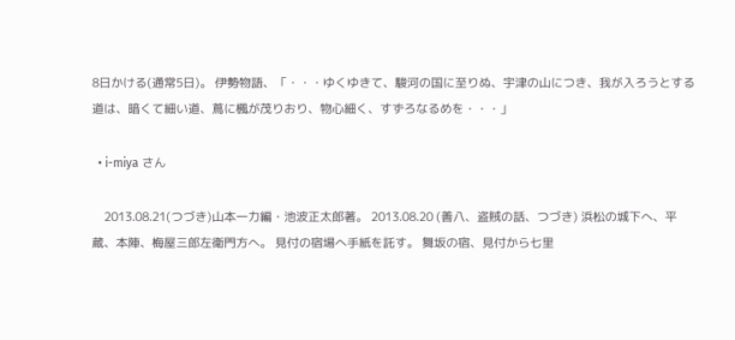8日かける(通常5日)。 伊勢物語、「・・・ゆくゆきて、駿河の国に至りぬ、宇津の山につき、我が入ろうとする道は、暗くて細い道、蔦に楓が茂りおり、物心細く、すずろなるめを・・・」

  • i-miya さん

    2013.08.21(つづき)山本一力編・池波正太郎著。 2013.08.20 (善八、盗賊の話、つづき) 浜松の城下へ、平蔵、本陣、梅屋三郎左衛門方へ。 見付の宿場へ手紙を託す。 舞坂の宿、見付から七里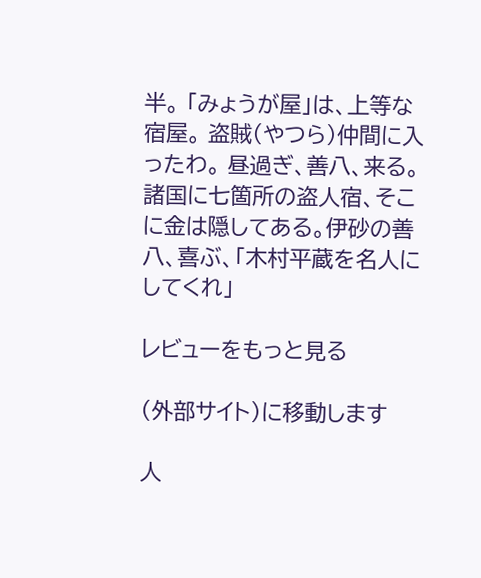半。 「みょうが屋」は、上等な宿屋。 盗賊(やつら)仲間に入ったわ。 昼過ぎ、善八、来る。 諸国に七箇所の盗人宿、そこに金は隠してある。伊砂の善八、喜ぶ、「木村平蔵を名人にしてくれ」

レビューをもっと見る

(外部サイト)に移動します

人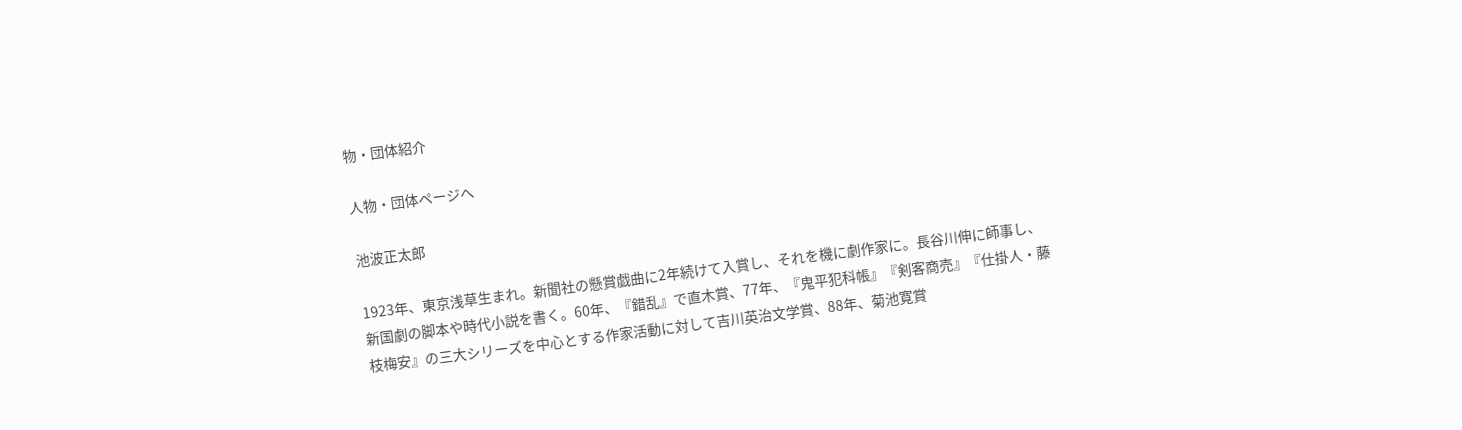物・団体紹介

人物・団体ページへ

池波正太郎

1923年、東京浅草生まれ。新聞社の懸賞戯曲に2年続けて入賞し、それを機に劇作家に。長谷川伸に師事し、新国劇の脚本や時代小説を書く。60年、『錯乱』で直木賞、77年、『鬼平犯科帳』『剣客商売』『仕掛人・藤枝梅安』の三大シリーズを中心とする作家活動に対して吉川英治文学賞、88年、菊池寛賞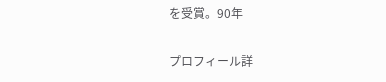を受賞。90年

プロフィール詳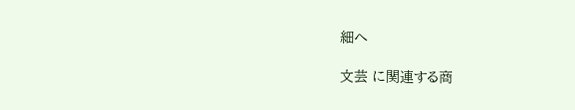細へ

文芸 に関連する商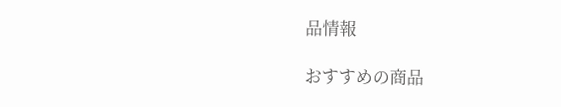品情報

おすすめの商品